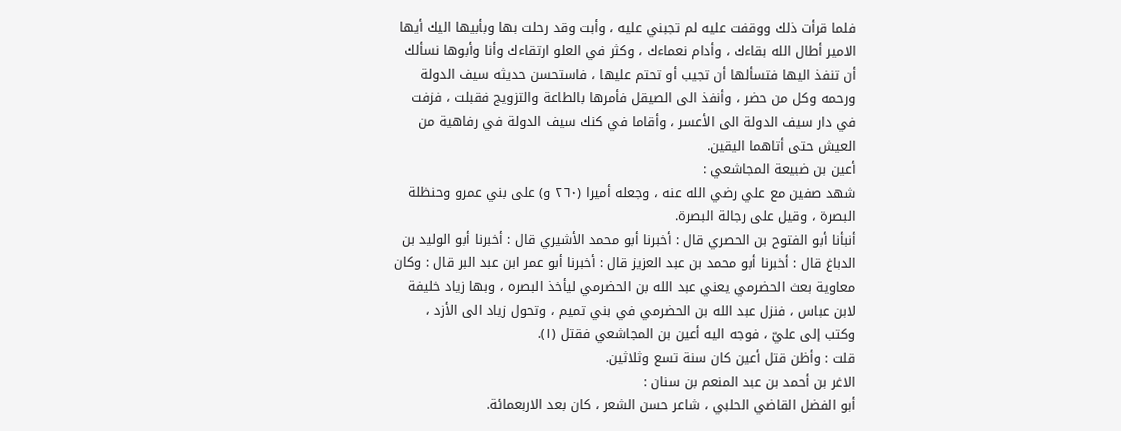فلما قرأت ذلك ووقفت عليه لم تجبني عليه ، وأبت وقد رحلت بها وبأبيها اليك أيها الامير أطال الله بقاءك ، وأدام نعماءك ، وكثر في العلو ارتقاءك وأنا وأبوها نسألك أن تنفذ اليها فتسألها أن تجيب أو تحتم عليها ، فاستحسن حديثه سيف الدولة ورحمه وكل من حضر ، وأنفذ الى الصيقل فأمرها بالطاعة والتزويج فقبلت ، فزفت في دار سيف الدولة الى الأعسر ، وأقاما في كنك سيف الدولة في رفاهية من العيش حتى أتاهما اليقين.
أعين بن ضبيعة المجاشعي :
شهد صفين مع علي رضي الله عنه ، وجعله أميرا (٢٦٠ و) على بني عمرو وحنظلة البصرة ، وقيل على رجالة البصرة.
أنبأنا أبو الفتوح بن الحصري قال : أخبرنا أبو محمد الأشيري قال : أخبرنا أبو الوليد بن الدباغ قال : أخبرنا أبو محمد بن عبد العزيز قال : أخبرنا أبو عمر ابن عبد البر قال : وكان معاوية بعث الحضرمي يعني عبد الله بن الحضرمي ليأخذ البصره ، وبها زياد خليفة لابن عباس ، فنزل عبد الله بن الحضرمي في بني تميم ، وتحول زياد الى الأزد ، وكتب إلى عليّ ، فوجه اليه أعين بن المجاشعي فقتل (١).
قلت : وأظن قتل أعين كان سنة تسع وثلاثين.
الاغر بن أحمد بن عبد المنعم بن سنان :
أبو الفضل القاضي الحلبي ، شاعر حسن الشعر ، كان بعد الاربعمائة.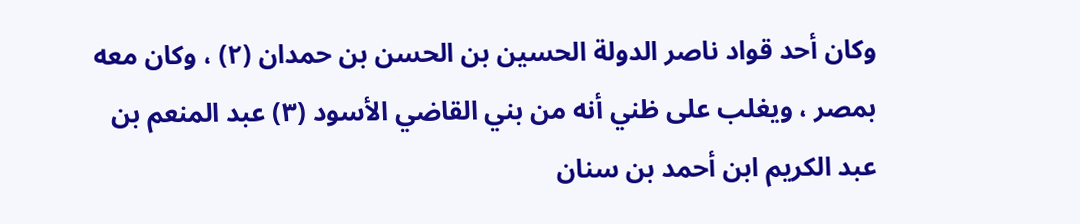وكان أحد قواد ناصر الدولة الحسين بن الحسن بن حمدان (٢) ، وكان معه بمصر ، ويغلب على ظني أنه من بني القاضي الأسود (٣) عبد المنعم بن عبد الكريم ابن أحمد بن سنان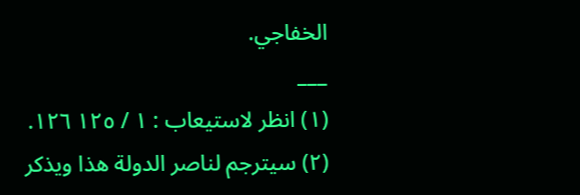الخفاجي.
___
(١) انظر لاستيعاب : ١ / ١٢٥ ١٢٦.
(٢) سيترجم لناصر الدولة هذا ويذكر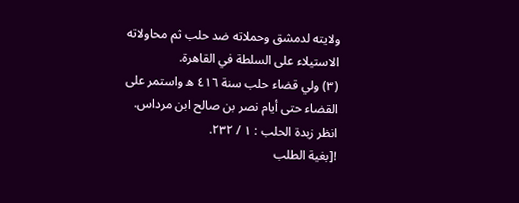ولايته لدمشق وحملاته ضد حلب ثم محاولاته الاستيلاء على السلطة في القاهرة.
(٣) ولي قضاء حلب سنة ٤١٦ ه واستمر على القضاء حتى أيام نصر بن صالح ابن مرداس. انظر زبدة الحلب : ١ / ٢٣٢.
![بغية الطلب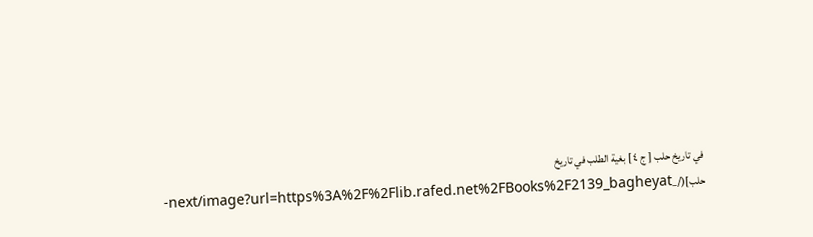في تاريخ حلب [ ج ٤ ] بغية الطلب في تاريخ حلب](/_next/image?url=https%3A%2F%2Flib.rafed.net%2FBooks%2F2139_bagheyat-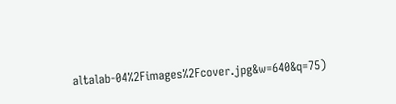altalab-04%2Fimages%2Fcover.jpg&w=640&q=75)